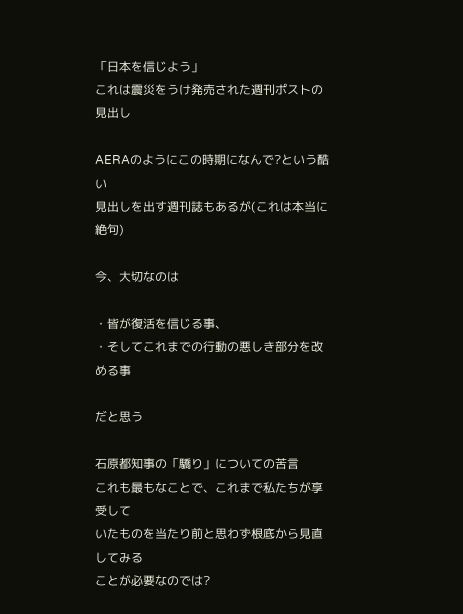「日本を信じよう」
これは震災をうけ発売された週刊ポストの見出し

AERAのようにこの時期になんで?という酷い
見出しを出す週刊誌もあるが(これは本当に絶句)

今、大切なのは

・皆が復活を信じる事、
・そしてこれまでの行動の悪しき部分を改める事

だと思う

石原都知事の「驕り」についての苦言
これも最もなことで、これまで私たちが享受して
いたものを当たり前と思わず根底から見直してみる
ことが必要なのでは?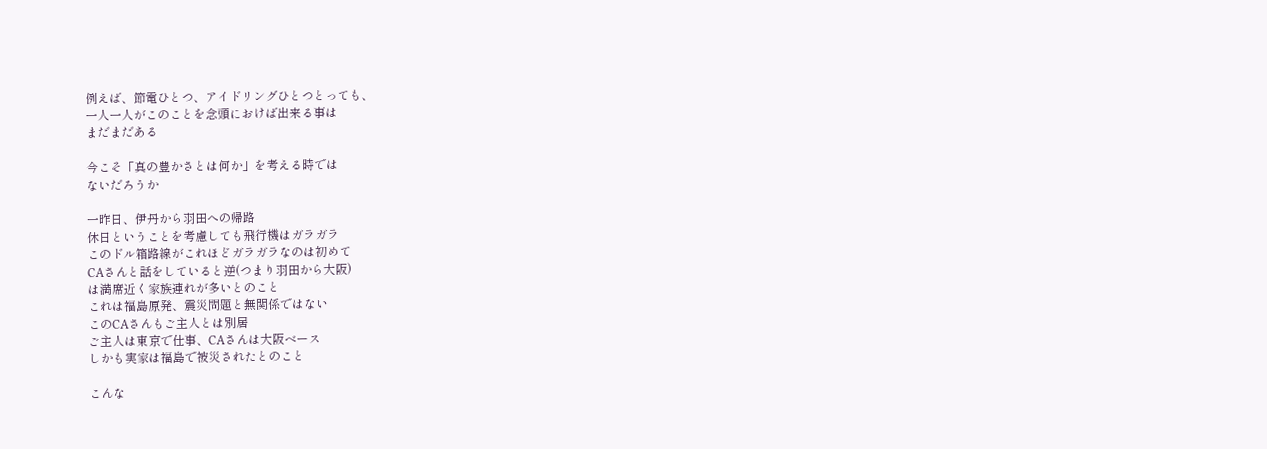例えば、節電ひとつ、アイドリングひとつとっても、
一人一人がこのことを念頭におけば出来る事は
まだまだある

今こそ「真の豊かさとは何か」を考える時では
ないだろうか

一昨日、伊丹から羽田への帰路
休日ということを考慮しても飛行機はガラガラ
このドル箱路線がこれほどガラガラなのは初めて
CAさんと話をしていると逆(つまり羽田から大阪)
は満席近く家族連れが多いとのこと
これは福島原発、震災問題と無関係ではない
このCAさんもご主人とは別居
ご主人は東京で仕事、CAさんは大阪ベース
しかも実家は福島で被災されたとのこと

こんな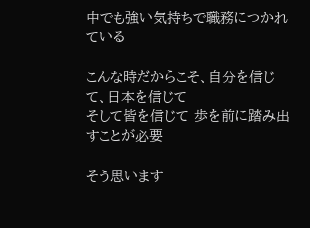中でも強い気持ちで職務につかれている

こんな時だからこそ、自分を信じて、日本を信じて
そして皆を信じて 歩を前に踏み出すことが必要

そう思います